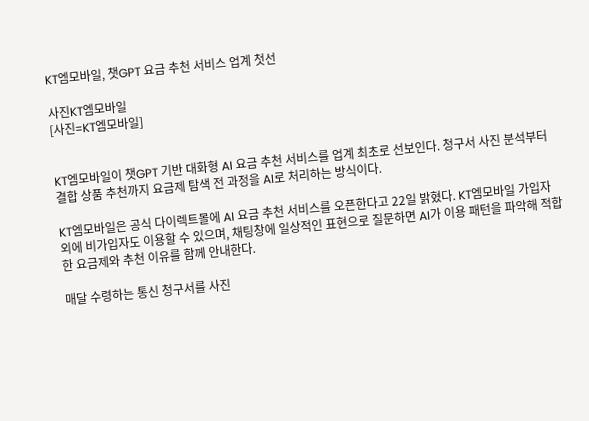KT엠모바일, 챗GPT 요금 추천 서비스 업계 첫선

사진KT엠모바일
[사진=KT엠모바일]


KT엠모바일이 챗GPT 기반 대화형 AI 요금 추천 서비스를 업계 최초로 선보인다. 청구서 사진 분석부터 결합 상품 추천까지 요금제 탐색 전 과정을 AI로 처리하는 방식이다.

KT엠모바일은 공식 다이렉트몰에 AI 요금 추천 서비스를 오픈한다고 22일 밝혔다. KT엠모바일 가입자 외에 비가입자도 이용할 수 있으며, 채팅창에 일상적인 표현으로 질문하면 AI가 이용 패턴을 파악해 적합한 요금제와 추천 이유를 함께 안내한다.

매달 수령하는 통신 청구서를 사진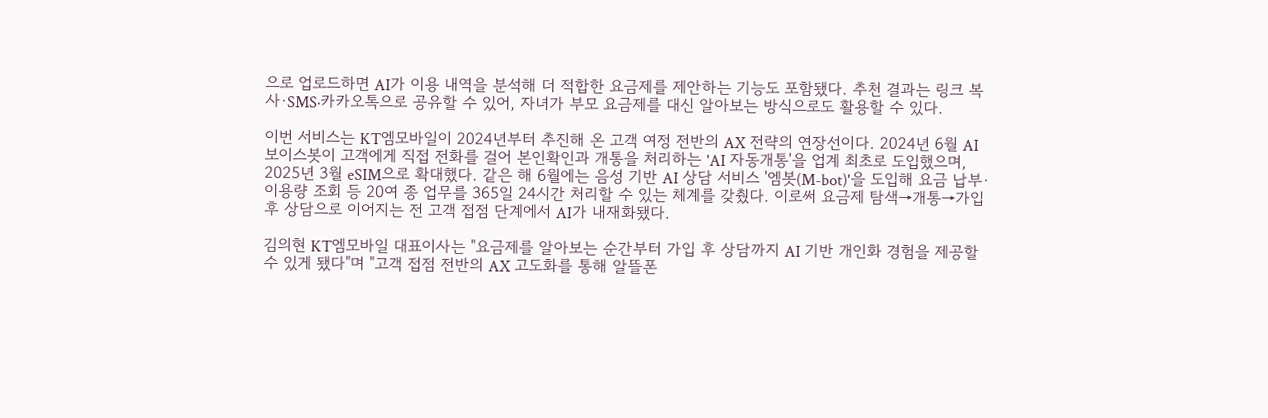으로 업로드하면 AI가 이용 내역을 분석해 더 적합한 요금제를 제안하는 기능도 포함됐다. 추천 결과는 링크 복사·SMS·카카오톡으로 공유할 수 있어, 자녀가 부모 요금제를 대신 알아보는 방식으로도 활용할 수 있다.

이번 서비스는 KT엠모바일이 2024년부터 추진해 온 고객 여정 전반의 AX 전략의 연장선이다. 2024년 6월 AI 보이스봇이 고객에게 직접 전화를 걸어 본인확인과 개통을 처리하는 'AI 자동개통'을 업계 최초로 도입했으며, 2025년 3월 eSIM으로 확대했다. 같은 해 6월에는 음성 기반 AI 상담 서비스 '엠봇(M-bot)'을 도입해 요금 납부·이용량 조회 등 20여 종 업무를 365일 24시간 처리할 수 있는 체계를 갖췄다. 이로써 요금제 탐색→개통→가입 후 상담으로 이어지는 전 고객 접점 단계에서 AI가 내재화됐다.

김의현 KT엠모바일 대표이사는 "요금제를 알아보는 순간부터 가입 후 상담까지 AI 기반 개인화 경험을 제공할 수 있게 됐다"며 "고객 접점 전반의 AX 고도화를 통해 알뜰폰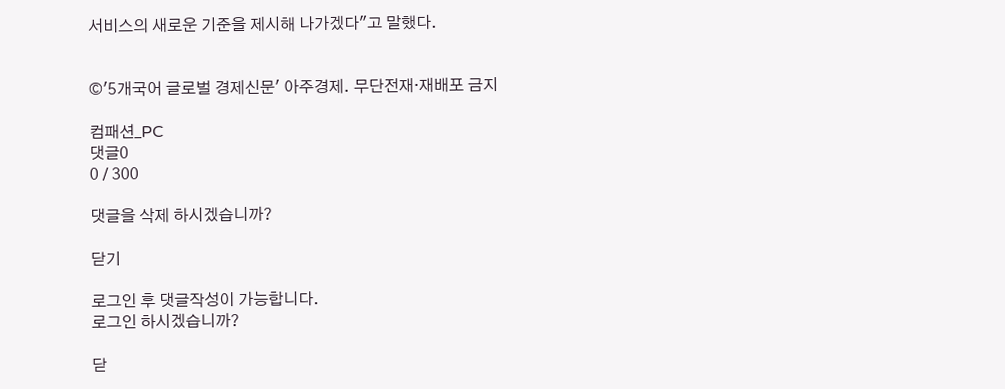서비스의 새로운 기준을 제시해 나가겠다"고 말했다.


©'5개국어 글로벌 경제신문' 아주경제. 무단전재·재배포 금지

컴패션_PC
댓글0
0 / 300

댓글을 삭제 하시겠습니까?

닫기

로그인 후 댓글작성이 가능합니다.
로그인 하시겠습니까?

닫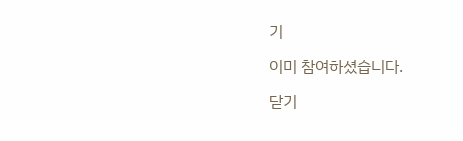기

이미 참여하셨습니다.

닫기